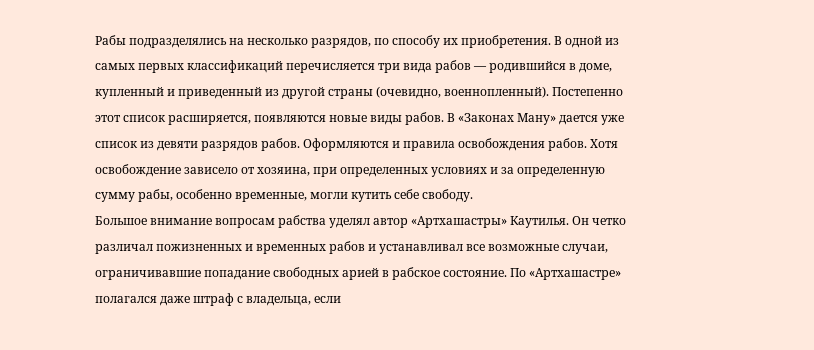Рабы подразделялись на несколько разрядов, по способу их приобретения. В одной из самых первых классификаций перечисляется три вида рабов — родившийся в доме, купленный и приведенный из другой страны (очевидно, военнопленный). Постепенно этот список расширяется, появляются новые виды рабов. В «Законах Ману» дается уже список из девяти разрядов рабов. Оформляются и правила освобождения рабов. Хотя освобождение зависело от хозяина, при определенных условиях и за определенную сумму рабы, особенно временные, могли кутить себе свободу.
Большое внимание вопросам рабства уделял автор «Артхашастры» Каутилья. Он четко различал пожизненных и временных рабов и устанавливал все возможные случаи, ограничивавшие попадание свободных арией в рабское состояние. По «Артхашастре» полагался даже штраф с владельца, если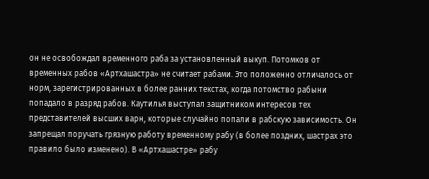он не освобождал временного раба за установленный выкуп. Потомков от временных рабов «Артхашастра» не считает рабами. Это положенно отличалось от норм, зарегистрированных в более ранних текстах, когда потомство рабыни попадало в разряд рабов. Каутилья выступал защитником интересов тех представителей высших варн, которые случайно попали в рабскую зависимость. Он запрещал поручать грязную работу временному рабу (в более поздних, шастрах это правило было изменено). В «Артхашастре» рабу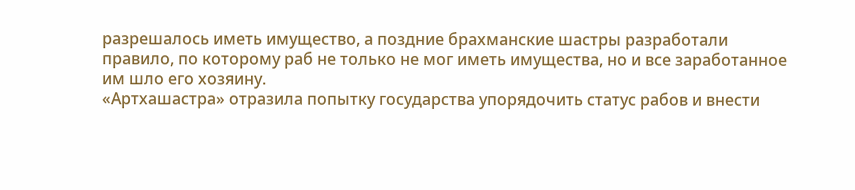разрешалось иметь имущество, а поздние брахманские шастры разработали правило, по которому раб не только не мог иметь имущества, но и все заработанное им шло его хозяину.
«Артхашастра» отразила попытку государства упорядочить статус рабов и внести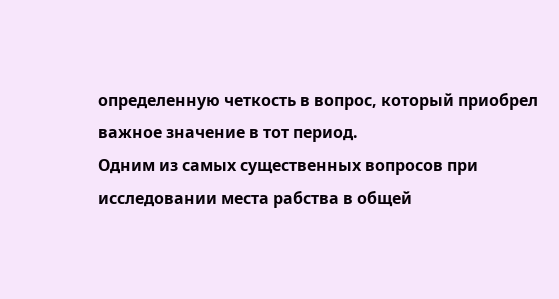определенную четкость в вопрос, который приобрел важное значение в тот период.
Одним из самых существенных вопросов при исследовании места рабства в общей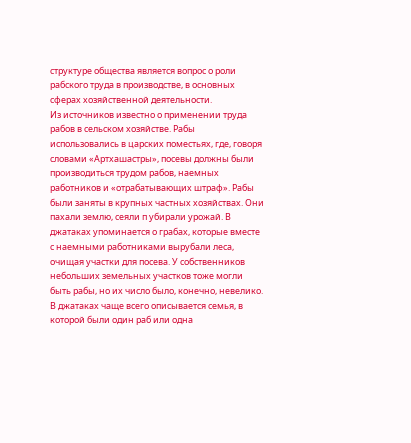структуре общества является вопрос о роли рабского труда в производстве, в основных сферах хозяйственной деятельности.
Из источников известно о применении труда рабов в сельском хозяйстве. Рабы использовались в царских поместьях, где, говоря словами «Артхашастры», посевы должны были производиться трудом рабов, наемных работников и «отрабатывающих штраф». Рабы были заняты в крупных частных хозяйствах. Они пахали землю, сеяли п убирали урожай. В джатаках упоминается о грабах, которые вместе с наемными работниками вырубали леса, очищая участки для посева. У собственников небольших земельных участков тоже могли быть рабы, но их число было, конечно, невелико. В джатаках чаще всего описывается семья, в которой были один раб или одна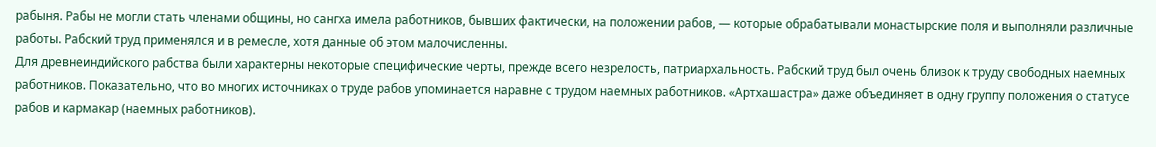рабыня. Рабы не могли стать членами общины, но сангха имела работников, бывших фактически, на положении рабов, — которые обрабатывали монастырские поля и выполняли различные работы. Рабский труд применялся и в ремесле, хотя данные об этом малочисленны.
Для древнеиндийского рабства были характерны некоторые специфические черты, прежде всего незрелость, патриархальность. Рабский труд был очень близок к труду свободных наемных работников. Показательно, что во многих источниках о труде рабов упоминается наравне с трудом наемных работников. «Артхашастра» даже объединяет в одну группу положения о статусе рабов и кармакар (наемных работников).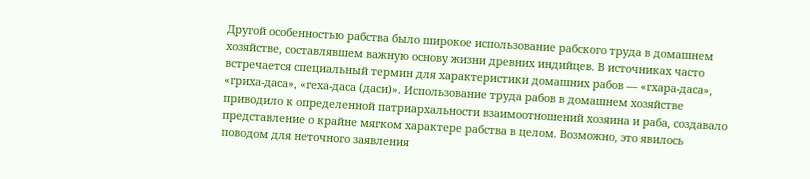Другой особенностью рабства было широкое использование рабского труда в домашнем хозяйстве, составлявшем важную основу жизни древних индийцев. В источниках часто встречается специальный термин для характеристики домашних рабов — «гхара-даса», «гриха-даса», «геха-даса (даси)». Использование труда рабов в домашнем хозяйстве приводило к определенной патриархальности взаимоотношений хозяина и раба, создавало представление о крайне мягком характере рабства в целом. Возможно, это явилось поводом для неточного заявления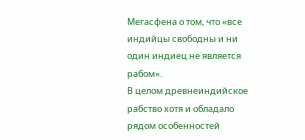Мегасфена о том, что «все индийцы свободны и ни один индиец не является рабом».
В целом древнеиндийское рабство хотя и обладало рядом особенностей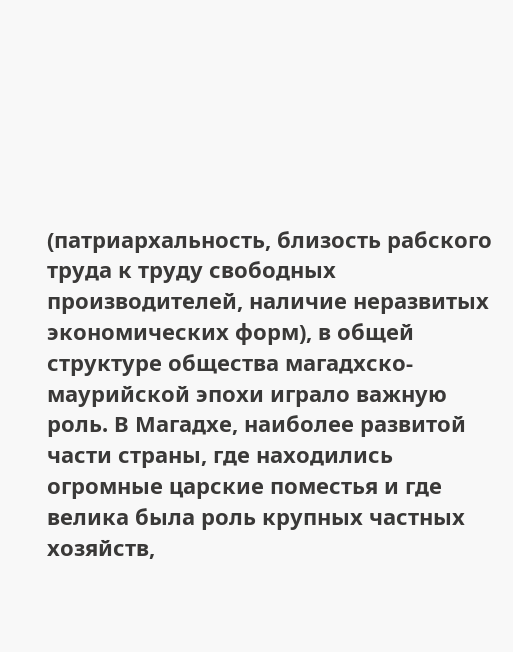(патриархальность, близость рабского труда к труду свободных производителей, наличие неразвитых экономических форм), в общей структуре общества магадхско-маурийской эпохи играло важную роль. В Магадхе, наиболее развитой части страны, где находились огромные царские поместья и где велика была роль крупных частных хозяйств,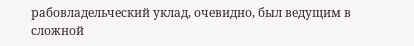рабовладельческий уклад, очевидно, был ведущим в сложной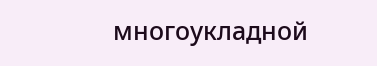многоукладной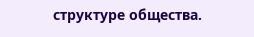структуре общества.